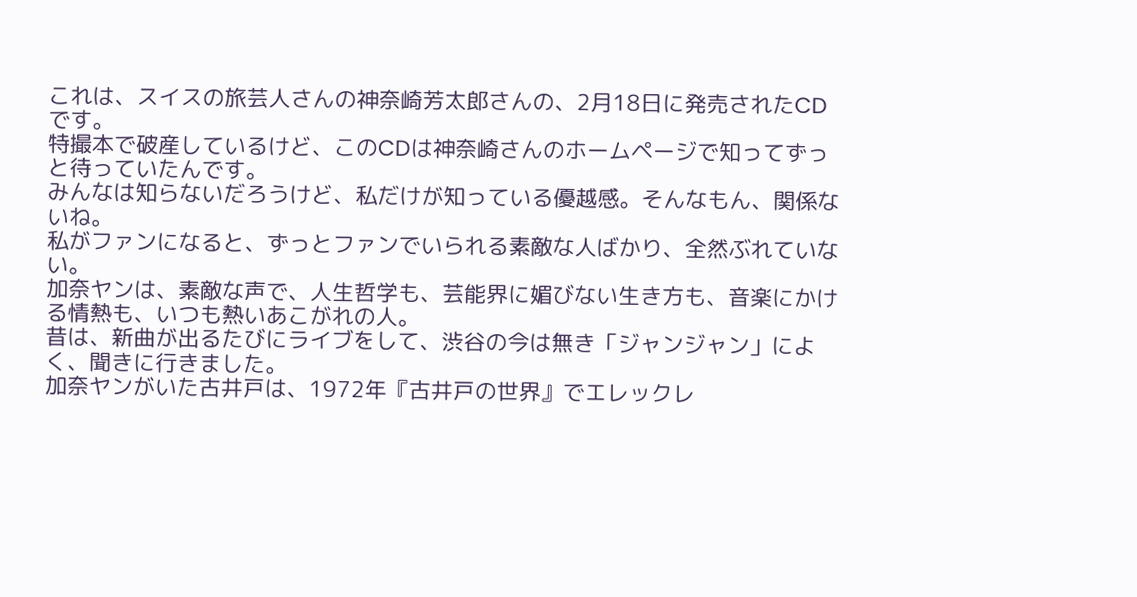これは、スイスの旅芸人さんの神奈崎芳太郎さんの、2月18日に発売されたCDです。
特撮本で破産しているけど、このCDは神奈崎さんのホームページで知ってずっと待っていたんです。
みんなは知らないだろうけど、私だけが知っている優越感。そんなもん、関係ないね。
私がファンになると、ずっとファンでいられる素敵な人ばかり、全然ぶれていない。
加奈ヤンは、素敵な声で、人生哲学も、芸能界に媚びない生き方も、音楽にかける情熱も、いつも熱いあこがれの人。
昔は、新曲が出るたびにライブをして、渋谷の今は無き「ジャンジャン」によく、聞きに行きました。
加奈ヤンがいた古井戸は、1972年『古井戸の世界』でエレックレ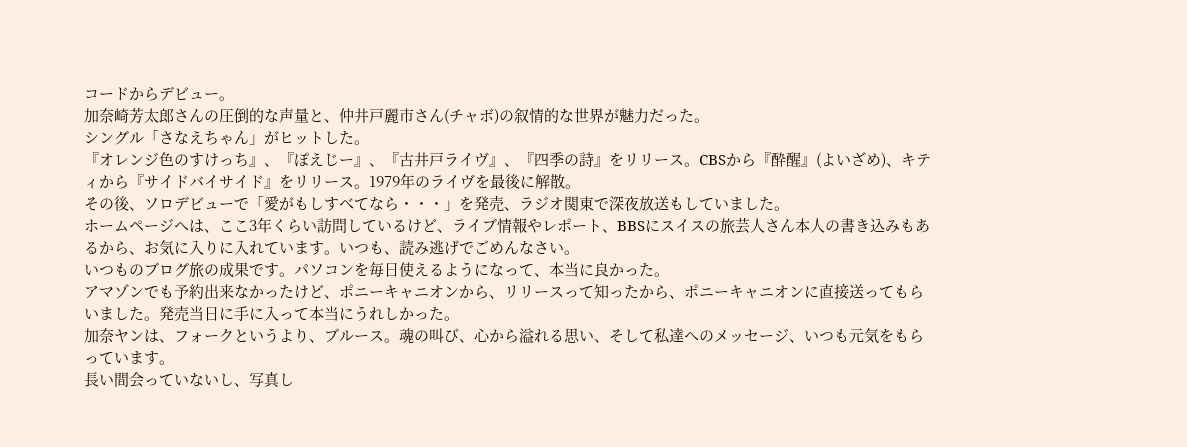コードからデビュー。
加奈崎芳太郎さんの圧倒的な声量と、仲井戸麗市さん(チャボ)の叙情的な世界が魅力だった。
シングル「さなえちゃん」がヒットした。
『オレンジ色のすけっち』、『ぽえじー』、『古井戸ライヴ』、『四季の詩』をリリース。CBSから『酔醒』(よいざめ)、キティから『サイドバイサイド』をリリース。1979年のライヴを最後に解散。
その後、ソロデビューで「愛がもしすべてなら・・・」を発売、ラジオ関東で深夜放送もしていました。
ホームページへは、ここ3年くらい訪問しているけど、ライブ情報やレポート、BBSにスイスの旅芸人さん本人の書き込みもあるから、お気に入りに入れています。いつも、読み逃げでごめんなさい。
いつものブログ旅の成果です。パソコンを毎日使えるようになって、本当に良かった。
アマゾンでも予約出来なかったけど、ポニーキャニオンから、リリースって知ったから、ポニーキャニオンに直接送ってもらいました。発売当日に手に入って本当にうれしかった。
加奈ヤンは、フォークというより、ブルース。魂の叫び、心から溢れる思い、そして私達へのメッセージ、いつも元気をもらっています。
長い間会っていないし、写真し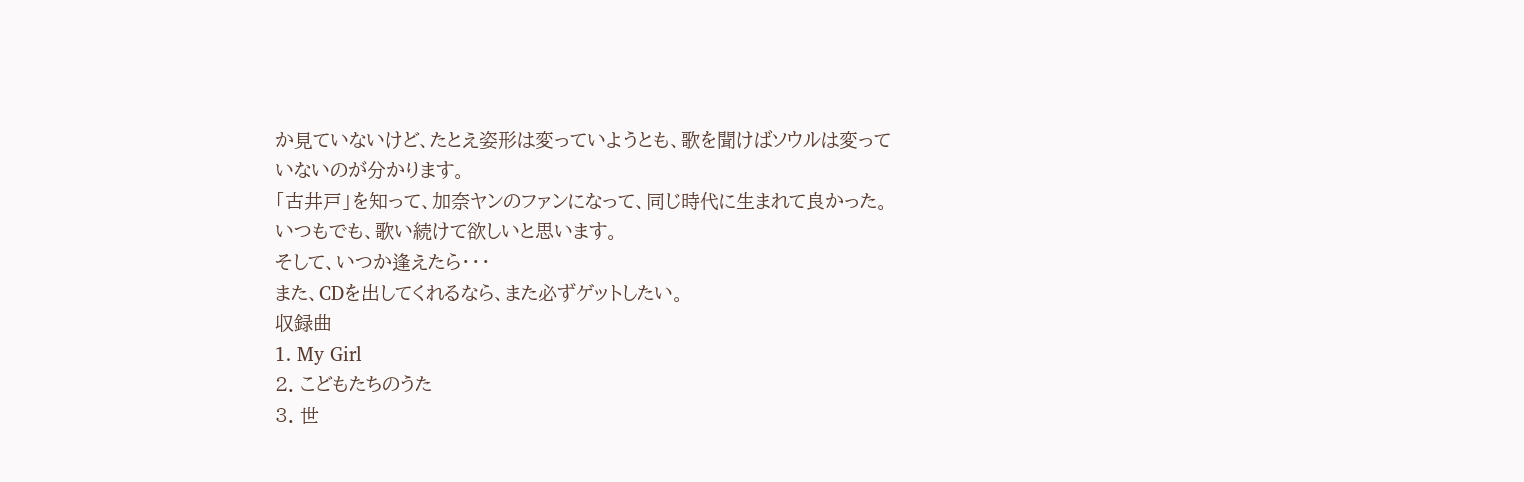か見ていないけど、たとえ姿形は変っていようとも、歌を聞けばソウルは変っていないのが分かります。
「古井戸」を知って、加奈ヤンのファンになって、同じ時代に生まれて良かった。
いつもでも、歌い続けて欲しいと思います。
そして、いつか逢えたら・・・
また、CDを出してくれるなら、また必ずゲットしたい。
収録曲
1. My Girl
2. こどもたちのうた
3. 世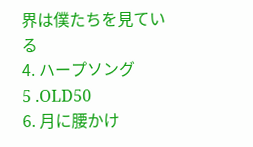界は僕たちを見ている
4. ハープソング
5 .OLD50
6. 月に腰かけ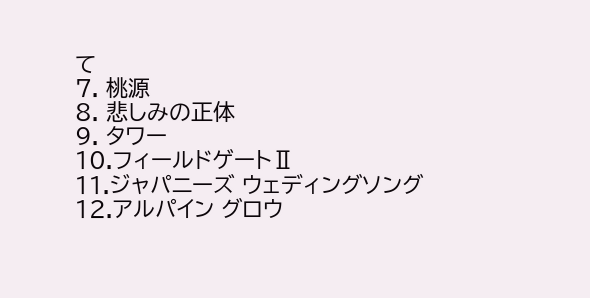て
7. 桃源
8. 悲しみの正体
9. タワー
10.フィールドゲートⅡ
11.ジャパニーズ ウェディングソング
12.アルパイン グロウ